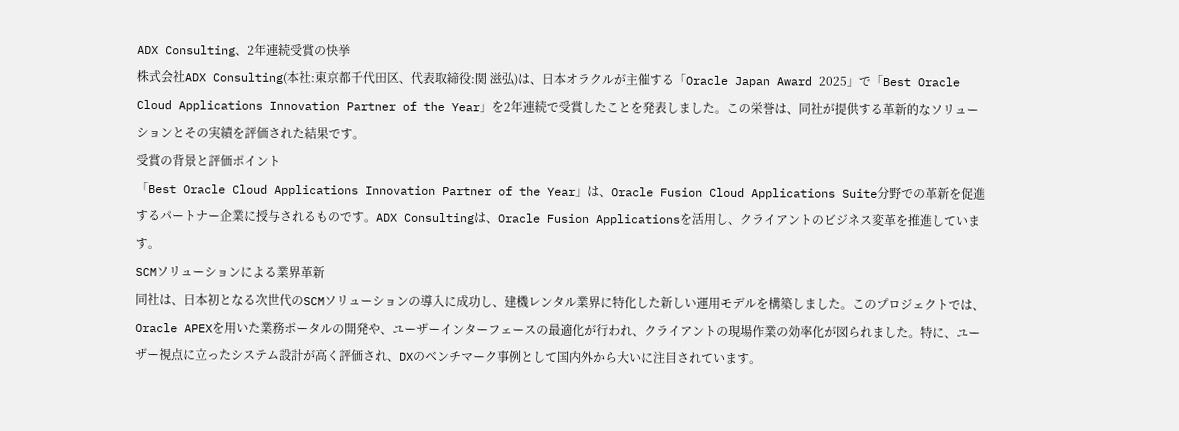ADX Consulting、2年連続受賞の快挙
株式会社ADX Consulting(本社:東京都千代田区、代表取締役:関 滋弘)は、日本オラクルが主催する「Oracle Japan Award 2025」で「Best Oracle Cloud Applications Innovation Partner of the Year」を2年連続で受賞したことを発表しました。この栄誉は、同社が提供する革新的なソリューションとその実績を評価された結果です。
受賞の背景と評価ポイント
「Best Oracle Cloud Applications Innovation Partner of the Year」は、Oracle Fusion Cloud Applications Suite分野での革新を促進するパートナー企業に授与されるものです。ADX Consultingは、Oracle Fusion Applicationsを活用し、クライアントのビジネス変革を推進しています。
SCMソリューションによる業界革新
同社は、日本初となる次世代のSCMソリューションの導入に成功し、建機レンタル業界に特化した新しい運用モデルを構築しました。このプロジェクトでは、Oracle APEXを用いた業務ポータルの開発や、ユーザーインターフェースの最適化が行われ、クライアントの現場作業の効率化が図られました。特に、ユーザー視点に立ったシステム設計が高く評価され、DXのベンチマーク事例として国内外から大いに注目されています。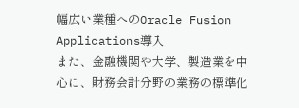幅広い業種へのOracle Fusion Applications導入
また、金融機関や大学、製造業を中心に、財務会計分野の業務の標準化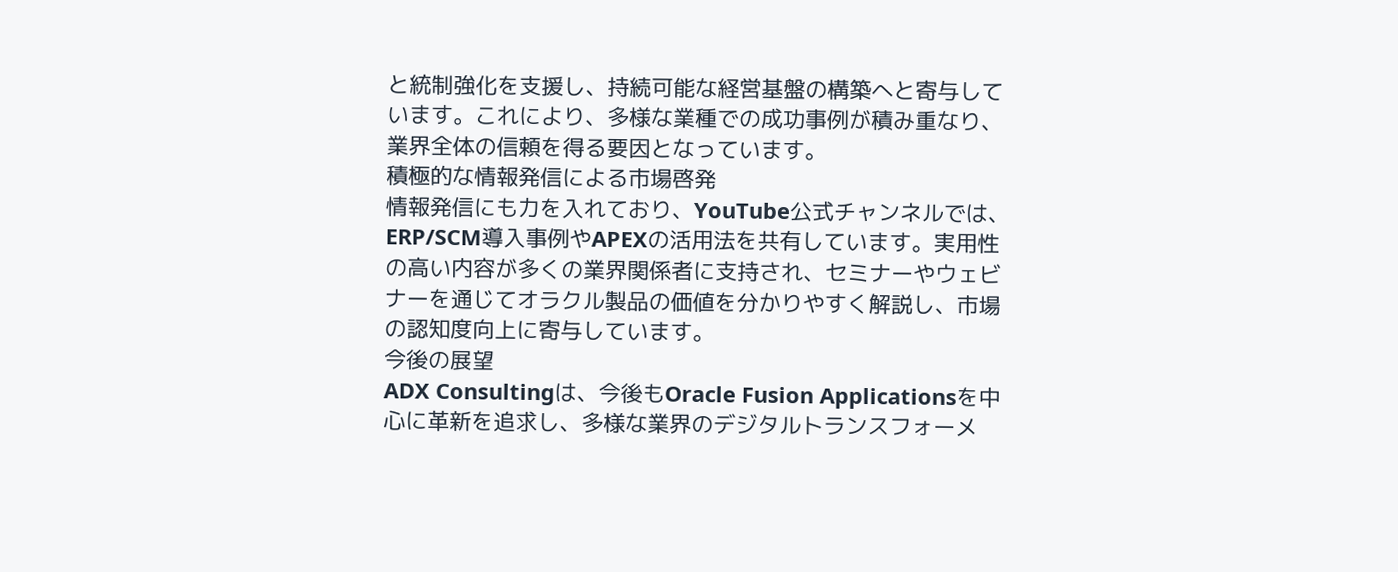と統制強化を支援し、持続可能な経営基盤の構築へと寄与しています。これにより、多様な業種での成功事例が積み重なり、業界全体の信頼を得る要因となっています。
積極的な情報発信による市場啓発
情報発信にも力を入れており、YouTube公式チャンネルでは、ERP/SCM導入事例やAPEXの活用法を共有しています。実用性の高い内容が多くの業界関係者に支持され、セミナーやウェビナーを通じてオラクル製品の価値を分かりやすく解説し、市場の認知度向上に寄与しています。
今後の展望
ADX Consultingは、今後もOracle Fusion Applicationsを中心に革新を追求し、多様な業界のデジタルトランスフォーメ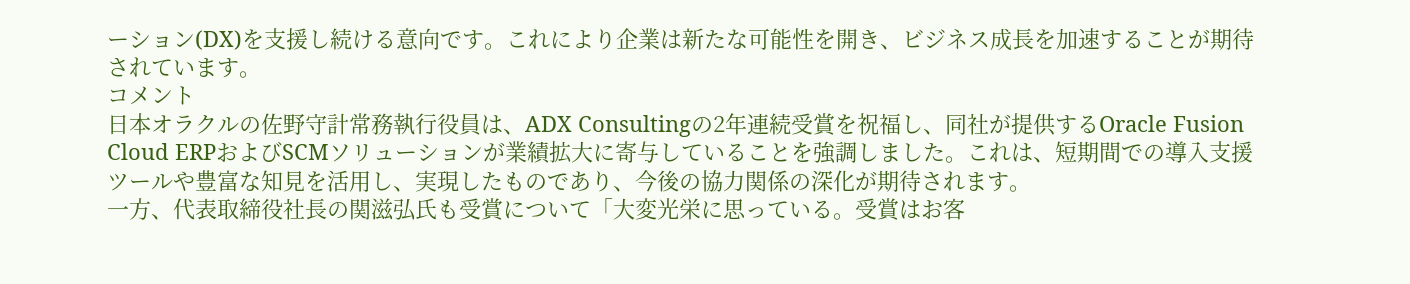ーション(DX)を支援し続ける意向です。これにより企業は新たな可能性を開き、ビジネス成長を加速することが期待されています。
コメント
日本オラクルの佐野守計常務執行役員は、ADX Consultingの2年連続受賞を祝福し、同社が提供するOracle Fusion Cloud ERPおよびSCMソリューションが業績拡大に寄与していることを強調しました。これは、短期間での導入支援ツールや豊富な知見を活用し、実現したものであり、今後の協力関係の深化が期待されます。
一方、代表取締役社長の関滋弘氏も受賞について「大変光栄に思っている。受賞はお客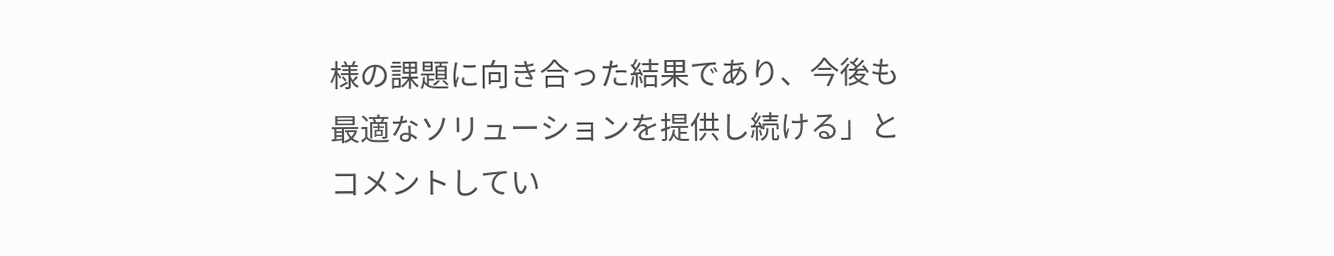様の課題に向き合った結果であり、今後も最適なソリューションを提供し続ける」とコメントしてい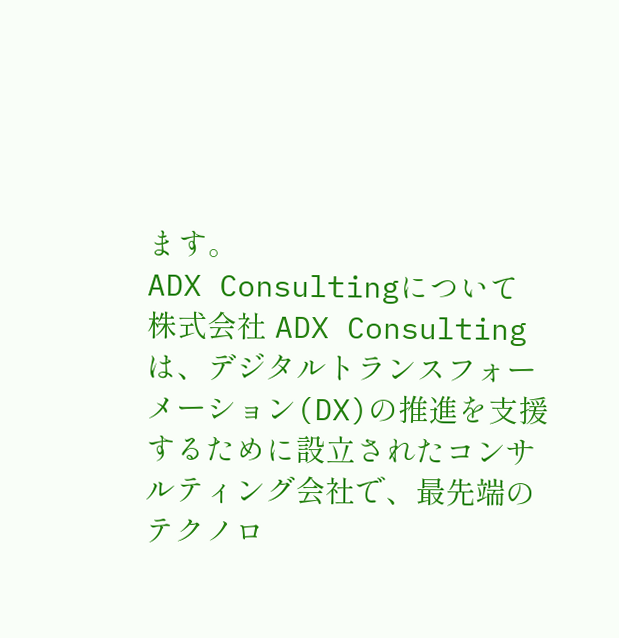ます。
ADX Consultingについて
株式会社 ADX Consultingは、デジタルトランスフォーメーション(DX)の推進を支援するために設立されたコンサルティング会社で、最先端のテクノロ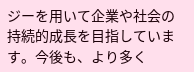ジーを用いて企業や社会の持続的成長を目指しています。今後も、より多く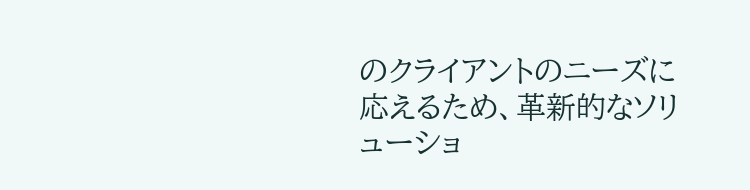のクライアントのニーズに応えるため、革新的なソリューショ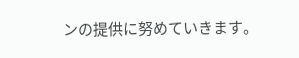ンの提供に努めていきます。